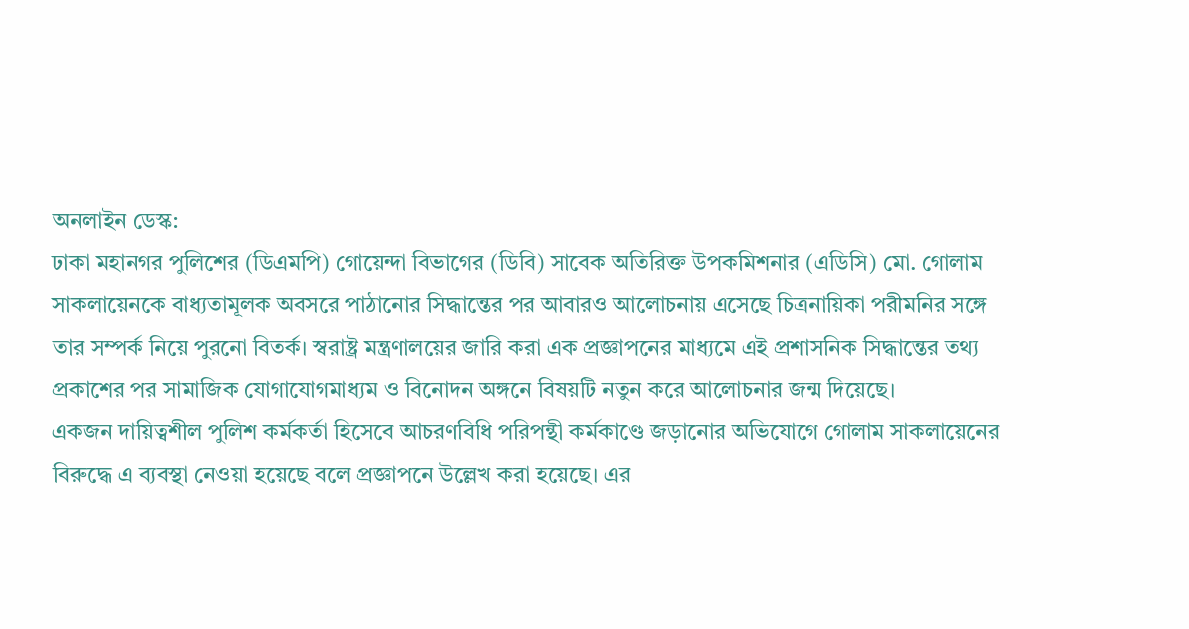অনলাইন ডেস্ক:
ঢাকা মহানগর পুলিশের (ডিএমপি) গোয়েন্দা বিভাগের (ডিবি) সাবেক অতিরিক্ত উপকমিশনার (এডিসি) মো. গোলাম সাকলায়েনকে বাধ্যতামূলক অবসরে পাঠানোর সিদ্ধান্তের পর আবারও আলোচনায় এসেছে চিত্রনায়িকা পরীমনির সঙ্গে তার সম্পর্ক নিয়ে পুরনো বিতর্ক। স্বরাষ্ট্র মন্ত্রণালয়ের জারি করা এক প্রজ্ঞাপনের মাধ্যমে এই প্রশাসনিক সিদ্ধান্তের তথ্য প্রকাশের পর সামাজিক যোগাযোগমাধ্যম ও বিনোদন অঙ্গনে বিষয়টি নতুন করে আলোচনার জন্ম দিয়েছে।
একজন দায়িত্বশীল পুলিশ কর্মকর্তা হিসেবে আচরণবিধি পরিপন্থী কর্মকাণ্ডে জড়ানোর অভিযোগে গোলাম সাকলায়েনের বিরুদ্ধে এ ব্যবস্থা নেওয়া হয়েছে বলে প্রজ্ঞাপনে উল্লেখ করা হয়েছে। এর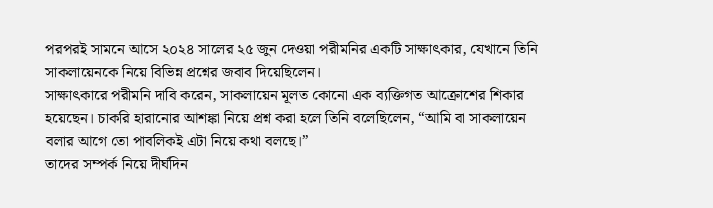পরপরই সামনে আসে ২০২৪ সালের ২৫ জুন দেওয়া পরীমনির একটি সাক্ষাৎকার, যেখানে তিনি সাকলায়েনকে নিয়ে বিভিন্ন প্রশ্নের জবাব দিয়েছিলেন।
সাক্ষাৎকারে পরীমনি দাবি করেন, সাকলায়েন মূলত কোনো এক ব্যক্তিগত আক্রোশের শিকার হয়েছেন। চাকরি হারানোর আশঙ্কা নিয়ে প্রশ্ন করা হলে তিনি বলেছিলেন, “আমি বা সাকলায়েন বলার আগে তো পাবলিকই এটা নিয়ে কথা বলছে।”
তাদের সম্পর্ক নিয়ে দীর্ঘদিন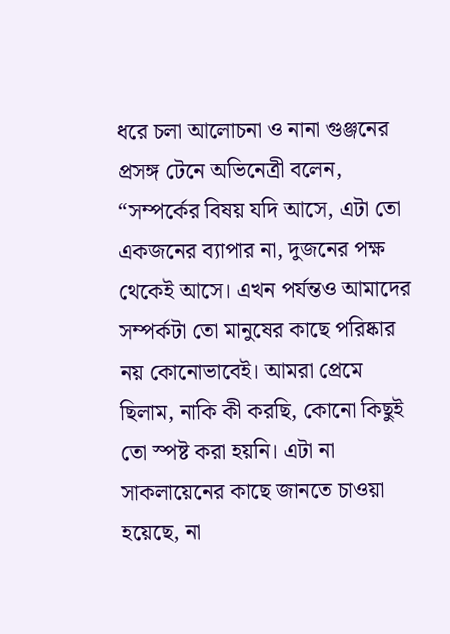ধরে চলা আলোচনা ও নানা গুঞ্জনের প্রসঙ্গ টেনে অভিনেত্রী বলেন, “সম্পর্কের বিষয় যদি আসে, এটা তো একজনের ব্যাপার না, দুজনের পক্ষ থেকেই আসে। এখন পর্যন্তও আমাদের সম্পর্কটা তো মানুষের কাছে পরিষ্কার নয় কোনোভাবেই। আমরা প্রেমে ছিলাম, নাকি কী করছি, কোনো কিছুই তো স্পষ্ট করা হয়নি। এটা না সাকলায়েনের কাছে জানতে চাওয়া হয়েছে, না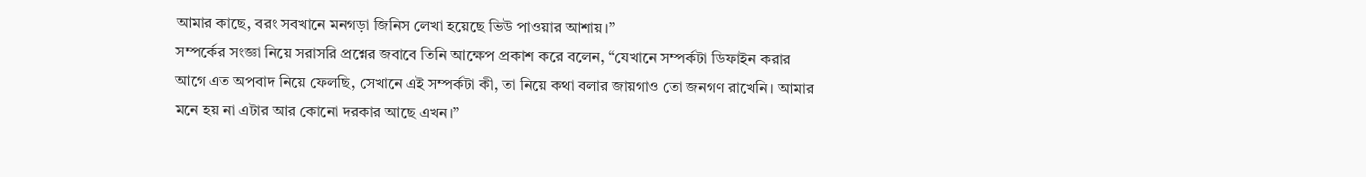আমার কাছে, বরং সবখানে মনগড়া জিনিস লেখা হয়েছে ভিউ পাওয়ার আশায়।”
সম্পর্কের সংজ্ঞা নিয়ে সরাসরি প্রশ্নের জবাবে তিনি আক্ষেপ প্রকাশ করে বলেন, “যেখানে সম্পর্কটা ডিফাইন করার আগে এত অপবাদ নিয়ে ফেলছি, সেখানে এই সম্পর্কটা কী, তা নিয়ে কথা বলার জায়গাও তো জনগণ রাখেনি। আমার মনে হয় না এটার আর কোনো দরকার আছে এখন।”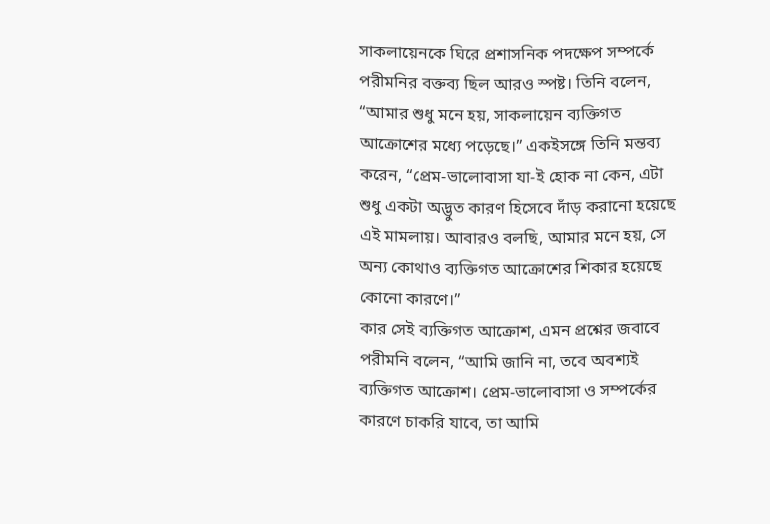সাকলায়েনকে ঘিরে প্রশাসনিক পদক্ষেপ সম্পর্কে পরীমনির বক্তব্য ছিল আরও স্পষ্ট। তিনি বলেন, “আমার শুধু মনে হয়, সাকলায়েন ব্যক্তিগত আক্রোশের মধ্যে পড়েছে।” একইসঙ্গে তিনি মন্তব্য করেন, “প্রেম-ভালোবাসা যা-ই হোক না কেন, এটা শুধু একটা অদ্ভুত কারণ হিসেবে দাঁড় করানো হয়েছে এই মামলায়। আবারও বলছি, আমার মনে হয়, সে অন্য কোথাও ব্যক্তিগত আক্রোশের শিকার হয়েছে কোনো কারণে।”
কার সেই ব্যক্তিগত আক্রোশ, এমন প্রশ্নের জবাবে পরীমনি বলেন, “আমি জানি না, তবে অবশ্যই ব্যক্তিগত আক্রোশ। প্রেম-ভালোবাসা ও সম্পর্কের কারণে চাকরি যাবে, তা আমি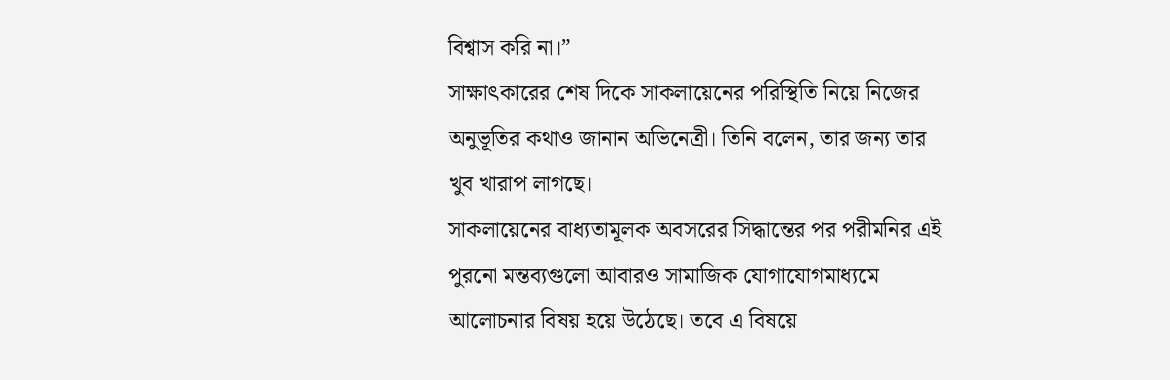বিশ্বাস করি না।”
সাক্ষাৎকারের শেষ দিকে সাকলায়েনের পরিস্থিতি নিয়ে নিজের অনুভূতির কথাও জানান অভিনেত্রী। তিনি বলেন, তার জন্য তার খুব খারাপ লাগছে।
সাকলায়েনের বাধ্যতামূলক অবসরের সিদ্ধান্তের পর পরীমনির এই পুরনো মন্তব্যগুলো আবারও সামাজিক যোগাযোগমাধ্যমে আলোচনার বিষয় হয়ে উঠেছে। তবে এ বিষয়ে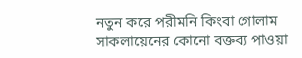নতুন করে পরীমনি কিংবা গোলাম সাকলায়েনের কোনো বক্তব্য পাওয়া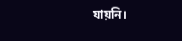যায়নি।